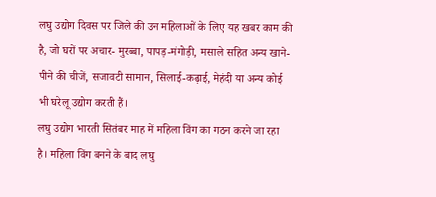लघु उद्योग दिवस पर जिले की उन महिलाओं के लिए यह खबर काम की है, जो घरों पर अचार- मुरब्बा, पापड़-मंगोड़ी, मसाले सहित अन्य खाने-पीने की चीजें, सजावटी सामान, सिलाई-कढ़ाई, मेहंदी या अन्य कोई भी घरेलू उद्योग करती हैं।
लघु उद्योग भारती सितंबर माह में महिला विंग का गठन करने जा रहा है। महिला विंग बनने के बाद लघु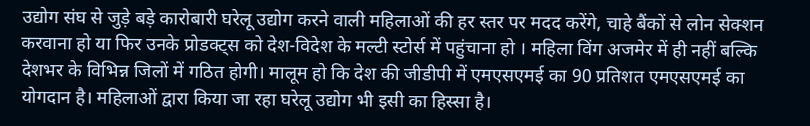उद्योग संघ से जुड़े बड़े कारोबारी घरेलू उद्योग करने वाली महिलाओं की हर स्तर पर मदद करेंगे, चाहे बैंकों से लोन सेक्शन करवाना हो या फिर उनके प्रोडक्ट्स को देश-विदेश के मल्टी स्टोर्स में पहुंचाना हो । महिला विंग अजमेर में ही नहीं बल्कि देशभर के विभिन्न जिलों में गठित होगी। मालूम हो कि देश की जीडीपी में एमएसएमई का 90 प्रतिशत एमएसएमई का योगदान है। महिलाओं द्वारा किया जा रहा घरेलू उद्योग भी इसी का हिस्सा है।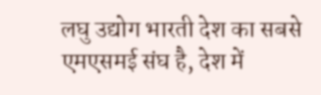लघु उद्योग भारती देश का सबसे एमएसमई संघ है, देश में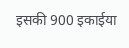इसकी 900 इकाईया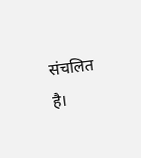संचलित है।